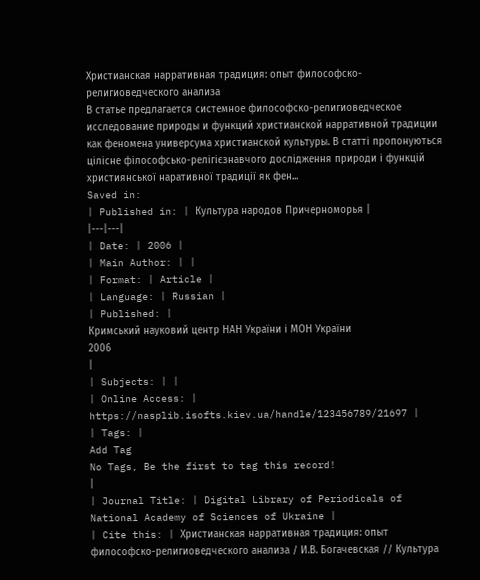Христианская нарративная традиция: опыт философско-религиоведческого анализа
В статье предлагается системное философско-религиоведческое исследование природы и функций христианской нарративной традиции как феномена универсума христианской культуры. В статті пропонуються цілісне філософсько-релігієзнавчого дослідження природи і функцій християнської наративної традиції як фен...
Saved in:
| Published in: | Культура народов Причерноморья |
|---|---|
| Date: | 2006 |
| Main Author: | |
| Format: | Article |
| Language: | Russian |
| Published: |
Кримський науковий центр НАН України і МОН України
2006
|
| Subjects: | |
| Online Access: | https://nasplib.isofts.kiev.ua/handle/123456789/21697 |
| Tags: |
Add Tag
No Tags, Be the first to tag this record!
|
| Journal Title: | Digital Library of Periodicals of National Academy of Sciences of Ukraine |
| Cite this: | Христианская нарративная традиция: опыт философско-религиоведческого анализа / И.В. Богачевская // Культура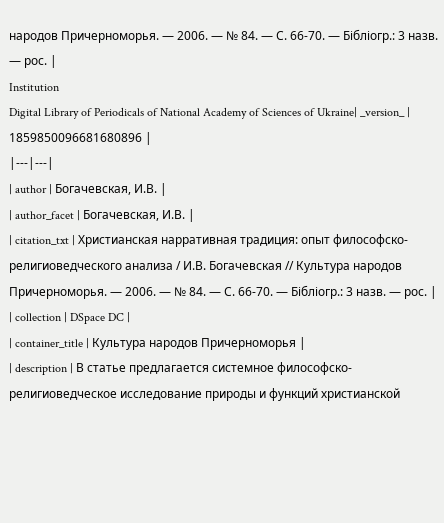народов Причерноморья. — 2006. — № 84. — С. 66-70. — Бібліогр.: 3 назв. — рос. |
Institution
Digital Library of Periodicals of National Academy of Sciences of Ukraine| _version_ | 1859850096681680896 |
|---|---|
| author | Богачевская, И.В. |
| author_facet | Богачевская, И.В. |
| citation_txt | Христианская нарративная традиция: опыт философско-религиоведческого анализа / И.В. Богачевская // Культура народов Причерноморья. — 2006. — № 84. — С. 66-70. — Бібліогр.: 3 назв. — рос. |
| collection | DSpace DC |
| container_title | Культура народов Причерноморья |
| description | В статье предлагается системное философско-религиоведческое исследование природы и функций христианской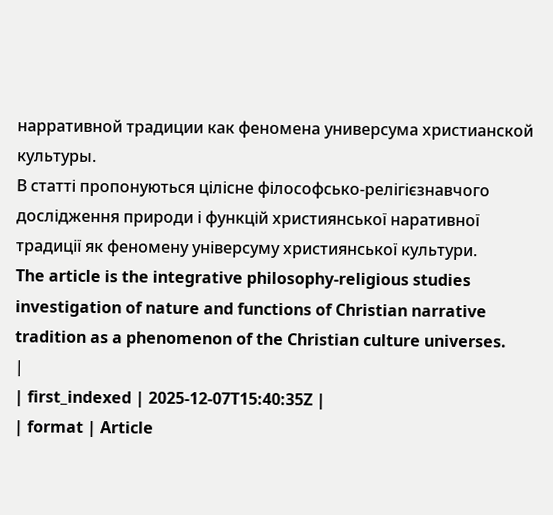нарративной традиции как феномена универсума христианской культуры.
В статті пропонуються цілісне філософсько-релігієзнавчого дослідження природи і функцій християнської наративної традиції як феномену універсуму християнської культури.
The article is the integrative philosophy-religious studies investigation of nature and functions of Christian narrative tradition as a phenomenon of the Christian culture universes.
|
| first_indexed | 2025-12-07T15:40:35Z |
| format | Article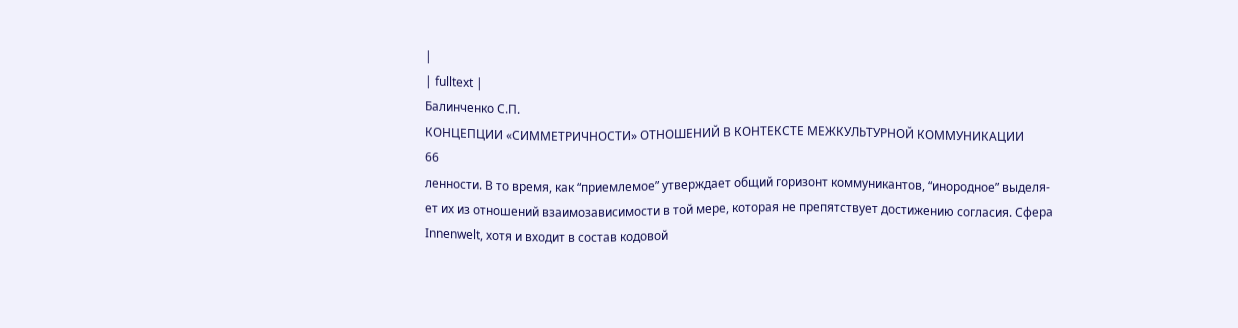|
| fulltext |
Балинченко С.П.
КОНЦЕПЦИИ «СИММЕТРИЧНОСТИ» ОТНОШЕНИЙ В КОНТЕКСТЕ МЕЖКУЛЬТУРНОЙ КОММУНИКАЦИИ
66
ленности. В то время, как “приемлемое” утверждает общий горизонт коммуникантов, “инородное” выделя-
ет их из отношений взаимозависимости в той мере, которая не препятствует достижению согласия. Сфера
Innenwelt, хотя и входит в состав кодовой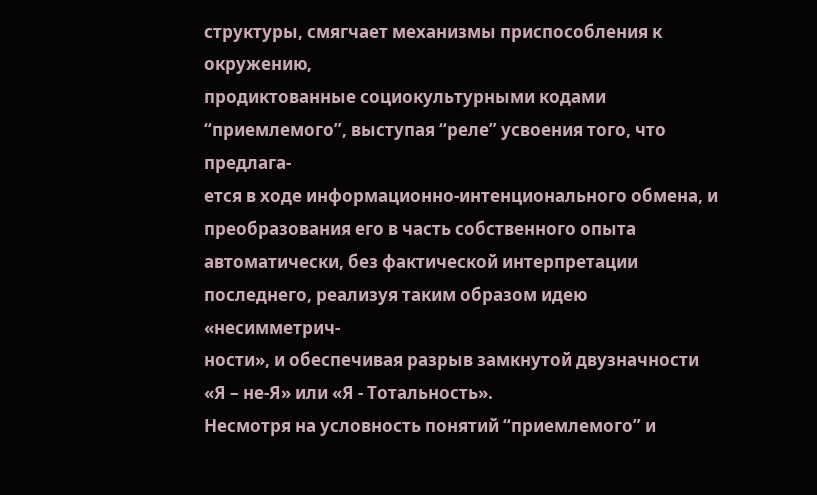структуры, смягчает механизмы приспособления к окружению,
продиктованные социокультурными кодами “приемлемого”, выступая “реле” усвоения того, что предлага-
ется в ходе информационно-интенционального обмена, и преобразования его в часть собственного опыта
автоматически, без фактической интерпретации последнего, реализуя таким образом идею «несимметрич-
ности», и обеспечивая разрыв замкнутой двузначности «Я – не-Я» или «Я - Тотальность».
Несмотря на условность понятий “приемлемого” и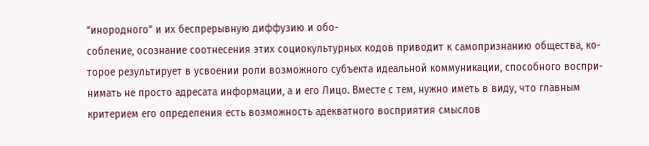“инородного” и их беспрерывную диффузию и обо-
собление, осознание соотнесения этих социокультурных кодов приводит к самопризнанию общества, ко-
торое результирует в усвоении роли возможного субъекта идеальной коммуникации, способного воспри-
нимать не просто адресата информации, а и его Лицо. Вместе с тем, нужно иметь в виду, что главным
критерием его определения есть возможность адекватного восприятия смыслов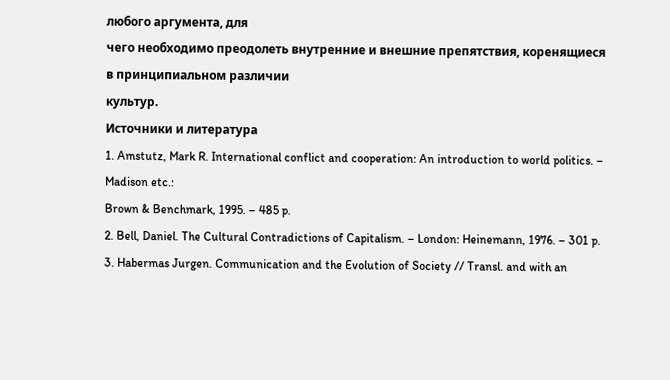любого аргумента, для
чего необходимо преодолеть внутренние и внешние препятствия, коренящиеся в принципиальном различии
культур.
Источники и литература
1. Amstutz, Mark R. International conflict and cooperation: An introduction to world politics. – Madison etc.:
Brown & Benchmark, 1995. – 485 p.
2. Bell, Daniel. The Cultural Contradictions of Capitalism. – London: Heinemann, 1976. – 301 p.
3. Habermas Jurgen. Communication and the Evolution of Society // Transl. and with an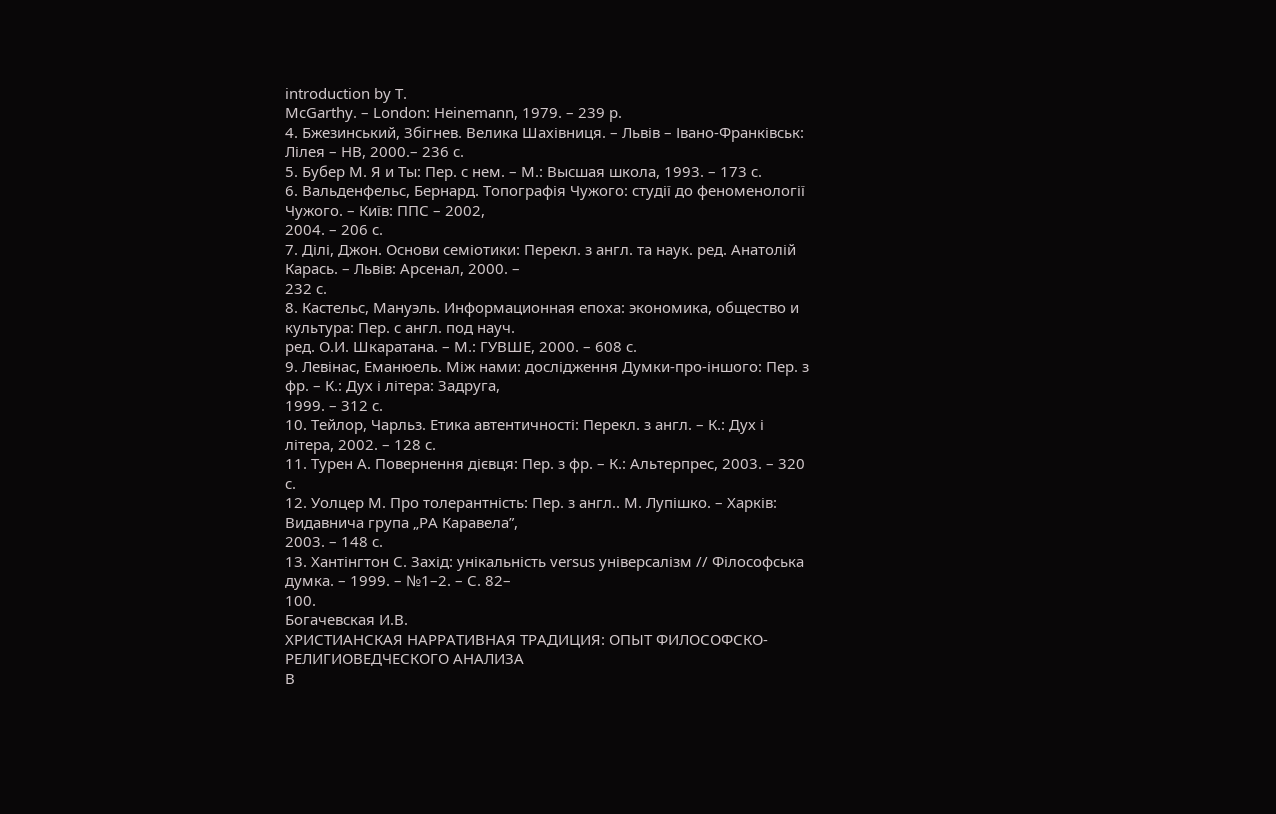introduction by T.
McGarthy. – London: Heinemann, 1979. – 239 p.
4. Бжезинський, Збігнев. Велика Шахівниця. – Львів – Івано-Франківськ: Лілея – НВ, 2000.– 236 с.
5. Бубер М. Я и Ты: Пер. с нем. – М.: Высшая школа, 1993. – 173 с.
6. Вальденфельс, Бернард. Топографія Чужого: студії до феноменології Чужого. – Київ: ППС – 2002,
2004. – 206 с.
7. Ділі, Джон. Основи семіотики: Перекл. з англ. та наук. ред. Анатолій Карась. – Львів: Арсенал, 2000. –
232 с.
8. Кастельс, Мануэль. Информационная епоха: экономика, общество и культура: Пер. с англ. под науч.
ред. О.И. Шкаратана. – М.: ГУВШЕ, 2000. – 608 с.
9. Левінас, Еманюель. Між нами: дослідження Думки-про-іншого: Пер. з фр. – К.: Дух і літера: Задруга,
1999. – 312 с.
10. Тейлор, Чарльз. Етика автентичності: Перекл. з англ. – К.: Дух і літера, 2002. – 128 с.
11. Турен А. Повернення дієвця: Пер. з фр. – К.: Альтерпрес, 2003. – 320 с.
12. Уолцер М. Про толерантність: Пер. з англ.. М. Лупішко. – Харків: Видавнича група „РА Каравела”,
2003. – 148 с.
13. Хантінгтон С. Захід: унікальність versus універсалізм // Філософська думка. – 1999. – №1–2. – С. 82–
100.
Богачевская И.В.
ХРИСТИАНСКАЯ НАРРАТИВНАЯ ТРАДИЦИЯ: ОПЫТ ФИЛОСОФСКО-
РЕЛИГИОВЕДЧЕСКОГО АНАЛИЗА
В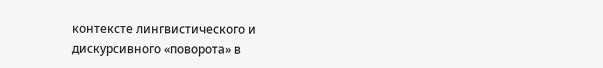контексте лингвистического и дискурсивного «поворота» в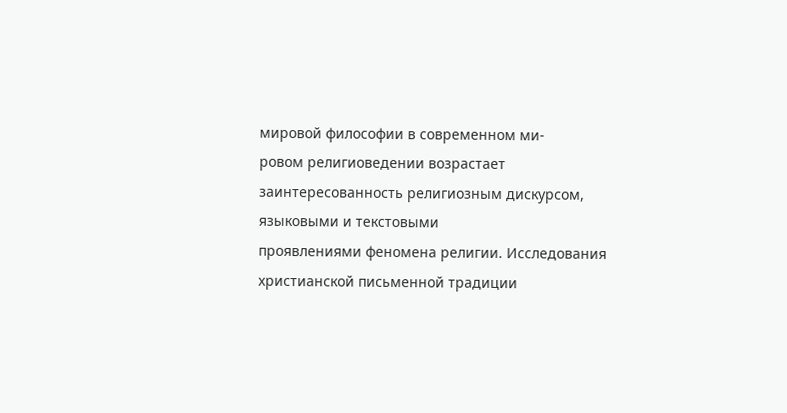мировой философии в современном ми-
ровом религиоведении возрастает заинтересованность религиозным дискурсом, языковыми и текстовыми
проявлениями феномена религии. Исследования христианской письменной традиции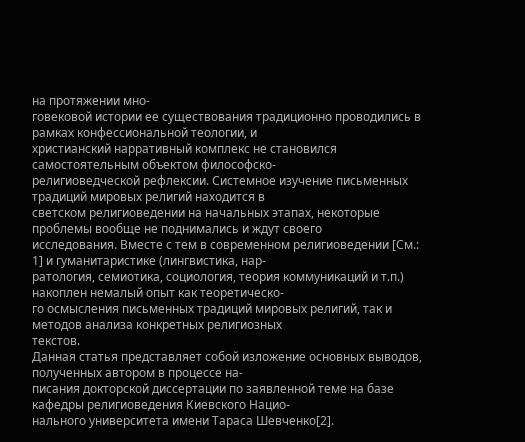на протяжении мно-
говековой истории ее существования традиционно проводились в рамках конфессиональной теологии, и
христианский нарративный комплекс не становился самостоятельным объектом философско-
религиоведческой рефлексии. Системное изучение письменных традиций мировых религий находится в
светском религиоведении на начальных этапах, некоторые проблемы вообще не поднимались и ждут своего
исследования. Вместе с тем в современном религиоведении [См.: 1] и гуманитаристике (лингвистика, нар-
ратология, семиотика, социология, теория коммуникаций и т.п.) накоплен немалый опыт как теоретическо-
го осмысления письменных традиций мировых религий, так и методов анализа конкретных религиозных
текстов.
Данная статья представляет собой изложение основных выводов, полученных автором в процессе на-
писания докторской диссертации по заявленной теме на базе кафедры религиоведения Киевского Нацио-
нального университета имени Тараса Шевченко[2].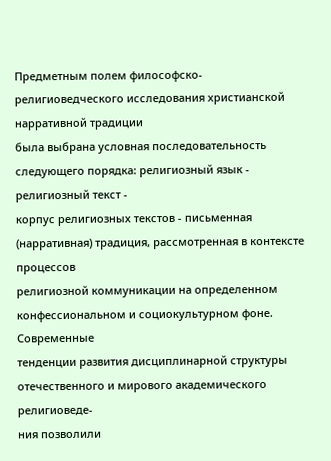Предметным полем философско-религиоведческого исследования христианской нарративной традиции
была выбрана условная последовательность следующего порядка: религиозный язык - религиозный текст -
корпус религиозных текстов - письменная (нарративная) традиция, рассмотренная в контексте процессов
религиозной коммуникации на определенном конфессиональном и социокультурном фоне. Современные
тенденции развития дисциплинарной структуры отечественного и мирового академического религиоведе-
ния позволили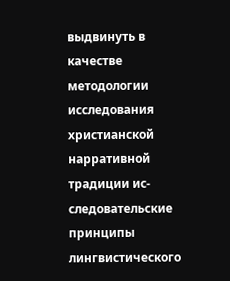выдвинуть в качестве методологии исследования христианской нарративной традиции ис-
следовательские принципы лингвистического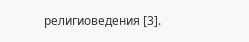религиоведения [3].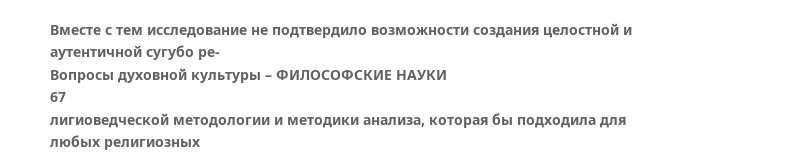Вместе с тем исследование не подтвердило возможности создания целостной и аутентичной сугубо ре-
Вопросы духовной культуры – ФИЛОСОФСКИЕ НАУКИ
67
лигиоведческой методологии и методики анализа, которая бы подходила для любых религиозных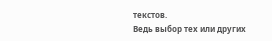текстов.
Ведь выбор тех или других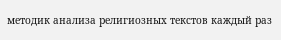методик анализа религиозных текстов каждый раз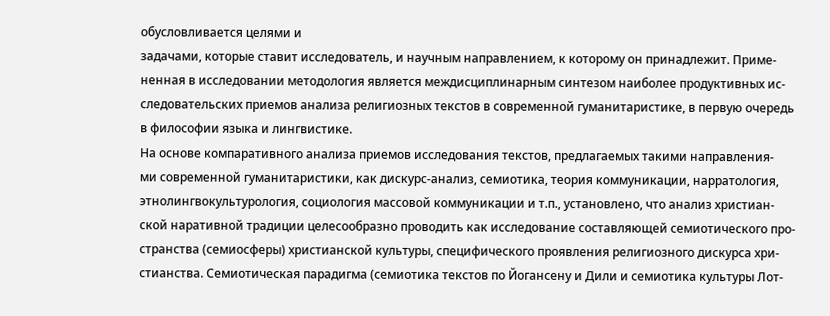обусловливается целями и
задачами, которые ставит исследователь, и научным направлением, к которому он принадлежит. Приме-
ненная в исследовании методология является междисциплинарным синтезом наиболее продуктивных ис-
следовательских приемов анализа религиозных текстов в современной гуманитаристике, в первую очередь
в философии языка и лингвистике.
На основе компаративного анализа приемов исследования текстов, предлагаемых такими направления-
ми современной гуманитаристики, как дискурс-анализ, семиотика, теория коммуникации, нарратология,
этнолингвокультурология, социология массовой коммуникации и т.п., установлено, что анализ христиан-
ской наративной традиции целесообразно проводить как исследование составляющей семиотического про-
странства (семиосферы) христианской культуры, специфического проявления религиозного дискурса хри-
стианства. Семиотическая парадигма (семиотика текстов по Йогансену и Дили и семиотика культуры Лот-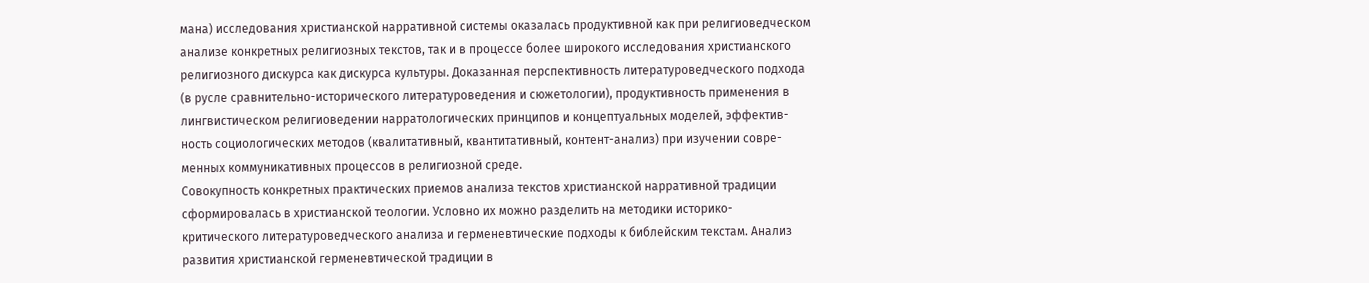мана) исследования христианской нарративной системы оказалась продуктивной как при религиоведческом
анализе конкретных религиозных текстов, так и в процессе более широкого исследования христианского
религиозного дискурса как дискурса культуры. Доказанная перспективность литературоведческого подхода
(в русле сравнительно-исторического литературоведения и сюжетологии), продуктивность применения в
лингвистическом религиоведении нарратологических принципов и концептуальных моделей, эффектив-
ность социологических методов (квалитативный, квантитативный, контент-анализ) при изучении совре-
менных коммуникативных процессов в религиозной среде.
Совокупность конкретных практических приемов анализа текстов христианской нарративной традиции
сформировалась в христианской теологии. Условно их можно разделить на методики историко-
критического литературоведческого анализа и герменевтические подходы к библейским текстам. Анализ
развития христианской герменевтической традиции в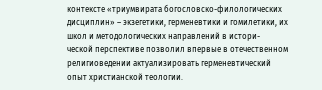контексте «триумвирата богословско-филологических
дисциплин» – экзегетики, герменевтики и гомилетики, их школ и методологических направлений в истори-
ческой перспективе позволил впервые в отечественном религиоведении актуализировать герменевтический
опыт христианской теологии.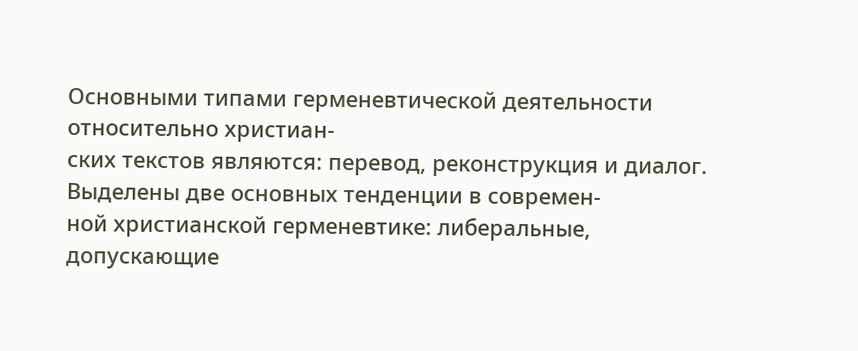Основными типами герменевтической деятельности относительно христиан-
ских текстов являются: перевод, реконструкция и диалог. Выделены две основных тенденции в современ-
ной христианской герменевтике: либеральные, допускающие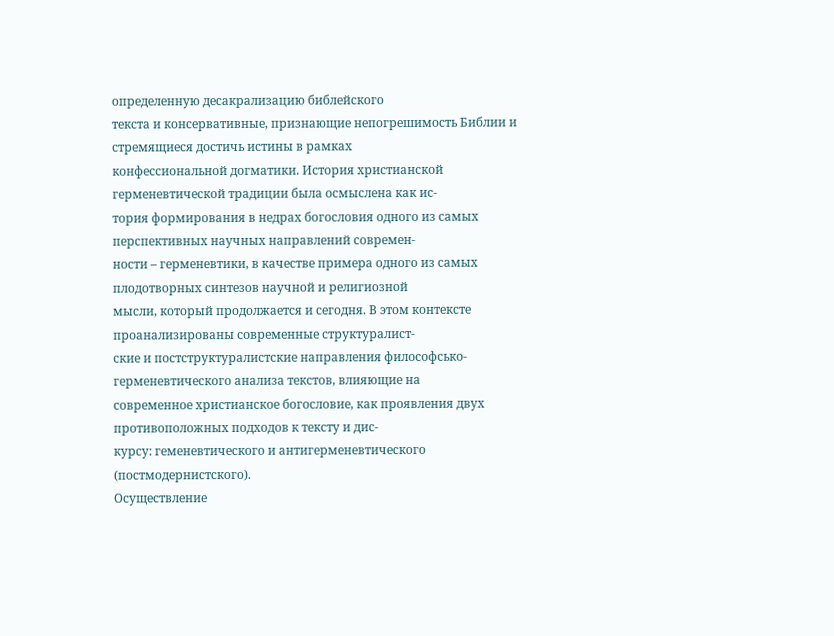определенную десакрализацию библейского
текста и консервативные, признающие непогрешимость Библии и стремящиеся достичь истины в рамках
конфессиональной догматики. История христианской герменевтической традиции была осмыслена как ис-
тория формирования в недрах богословия одного из самых перспективных научных направлений современ-
ности – герменевтики, в качестве примера одного из самых плодотворных синтезов научной и религиозной
мысли, который продолжается и сегодня. В этом контексте проанализированы современные структуралист-
ские и постструктуралистские направления философсько-герменевтического анализа текстов, влияющие на
современное христианское богословие, как проявления двух противоположных подходов к тексту и дис-
курсу: геменевтического и антигерменевтического (постмодернистского).
Осуществление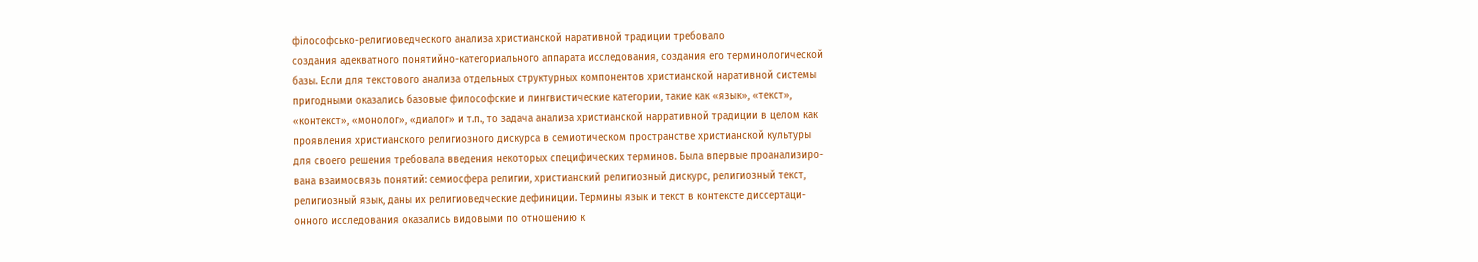філософсько-религиоведческого анализа христианской наративной традиции требовало
создания адекватного понятийно-категориального аппарата исследования, создания его терминологической
базы. Если для текстового анализа отдельных структурных компонентов христианской наративной системы
пригодными оказались базовые философские и лингвистические категории, такие как «язык», «текст»,
«контекст», «монолог», «диалог» и т.п., то задача анализа христианской нарративной традиции в целом как
проявления христианского религиозного дискурса в семиотическом пространстве христианской культуры
для своего решения требовала введения некоторых специфических терминов. Была впервые проанализиро-
вана взаимосвязь понятий: семиосфера религии, христианский религиозный дискурс, религиозный текст,
религиозный язык, даны их религиоведческие дефиниции. Термины язык и текст в контексте диссертаци-
онного исследования оказались видовыми по отношению к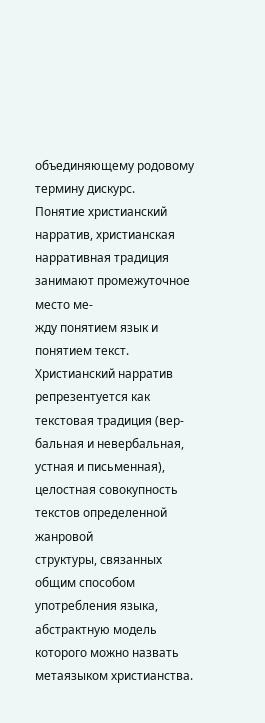объединяющему родовому термину дискурс.
Понятие христианский нарратив, христианская нарративная традиция занимают промежуточное место ме-
жду понятием язык и понятием текст. Христианский нарратив репрезентуется как текстовая традиция (вер-
бальная и невербальная, устная и письменная), целостная совокупность текстов определенной жанровой
структуры, связанных общим способом употребления языка, абстрактную модель которого можно назвать
метаязыком христианства.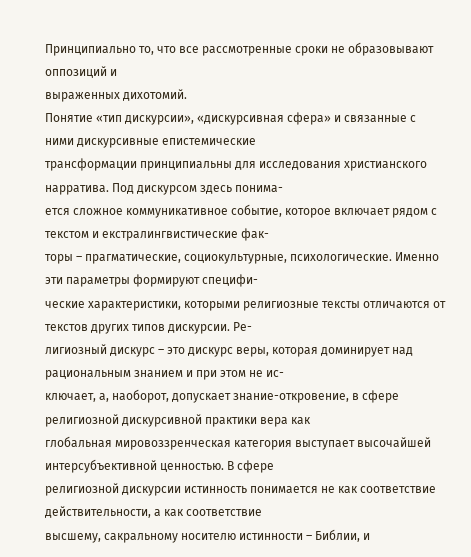Принципиально то, что все рассмотренные сроки не образовывают оппозиций и
выраженных дихотомий.
Понятие «тип дискурсии», «дискурсивная сфера» и связанные с ними дискурсивные епистемические
трансформации принципиальны для исследования христианского нарратива. Под дискурсом здесь понима-
ется сложное коммуникативное событие, которое включает рядом с текстом и екстралингвистические фак-
торы – прагматические, социокультурные, психологические. Именно эти параметры формируют специфи-
ческие характеристики, которыми религиозные тексты отличаются от текстов других типов дискурсии. Ре-
лигиозный дискурс – это дискурс веры, которая доминирует над рациональным знанием и при этом не ис-
ключает, а, наоборот, допускает знание-откровение, в сфере религиозной дискурсивной практики вера как
глобальная мировоззренческая категория выступает высочайшей интерсубъективной ценностью. В сфере
религиозной дискурсии истинность понимается не как соответствие действительности, а как соответствие
высшему, сакральному носителю истинности – Библии, и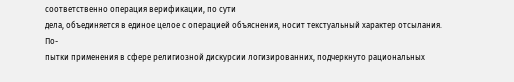соответственно операция верификации, по сути
дела, объединяется в единое целое с операцией объяснения, носит текстуальный характер отсылания. По-
пытки применения в сфере религиозной дискурсии логизированних, подчеркнуто рациональных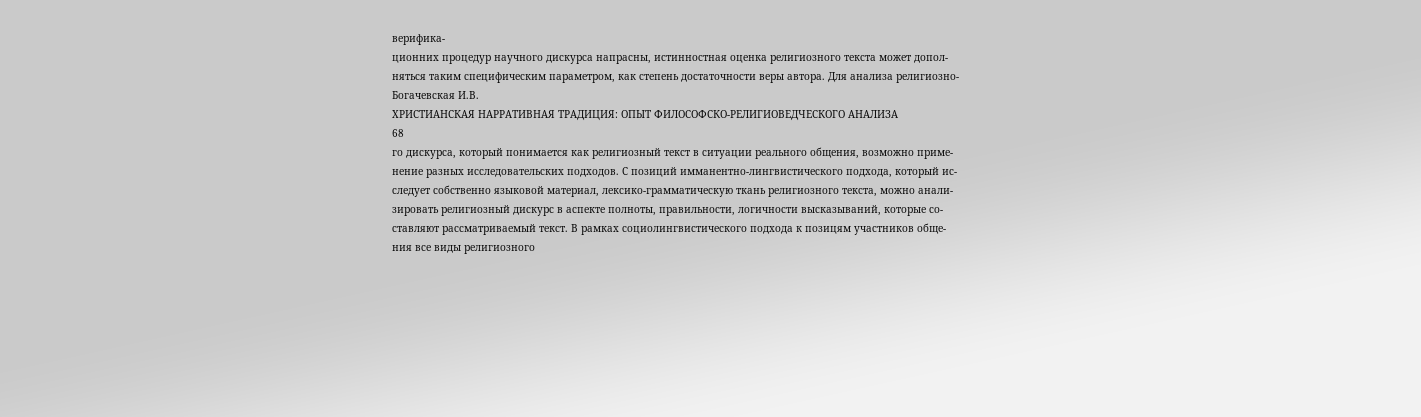верифика-
ционних процедур научного дискурса напрасны, истинностная оценка религиозного текста может допол-
няться таким специфическим параметром, как степень достаточности веры автора. Для анализа религиозно-
Богачевская И.В.
ХРИСТИАНСКАЯ НАРРАТИВНАЯ ТРАДИЦИЯ: ОПЫТ ФИЛОСОФСКО-РЕЛИГИОВЕДЧЕСКОГО АНАЛИЗА
68
го дискурса, который понимается как религиозный текст в ситуации реального общения, возможно приме-
нение разных исследовательских подходов. С позиций имманентно-лингвистического подхода, который ис-
следует собственно языковой материал, лексико-грамматическую ткань религиозного текста, можно анали-
зировать религиозный дискурс в аспекте полноты, правильности, логичности высказываний, которые со-
ставляют рассматриваемый текст. В рамках социолингвистического подхода к позицям участников обще-
ния все виды религиозного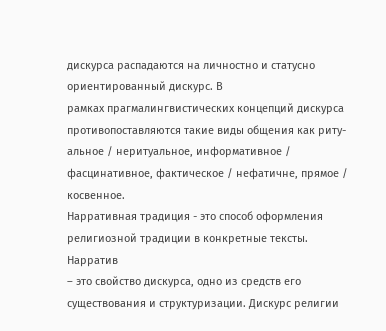дискурса распадаются на личностно и статусно ориентированный дискурс. В
рамках прагмалингвистических концепций дискурса противопоставляются такие виды общения как риту-
альное / неритуальное, информативное / фасцинативное, фактическое / нефатичне, прямое / косвенное.
Нарративная традиция - это способ оформления религиозной традиции в конкретные тексты. Нарратив
– это свойство дискурса, одно из средств его существования и структуризации. Дискурс религии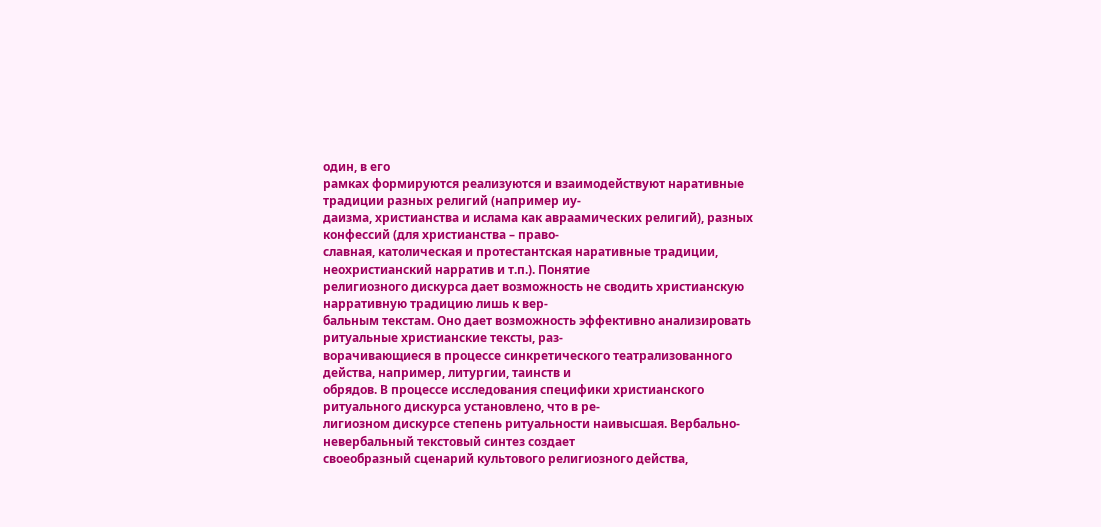один, в его
рамках формируются реализуются и взаимодействуют наративные традиции разных религий (например иу-
даизма, христианства и ислама как авраамических религий), разных конфессий (для христианства – право-
славная, католическая и протестантская наративные традиции, неохристианский нарратив и т.п.). Понятие
религиозного дискурса дает возможность не сводить христианскую нарративную традицию лишь к вер-
бальным текстам. Оно дает возможность эффективно анализировать ритуальные христианские тексты, раз-
ворачивающиеся в процессе синкретического театрализованного действа, например, литургии, таинств и
обрядов. В процессе исследования специфики христианского ритуального дискурса установлено, что в ре-
лигиозном дискурсе степень ритуальности наивысшая. Вербально-невербальный текстовый синтез создает
своеобразный сценарий культового религиозного действа,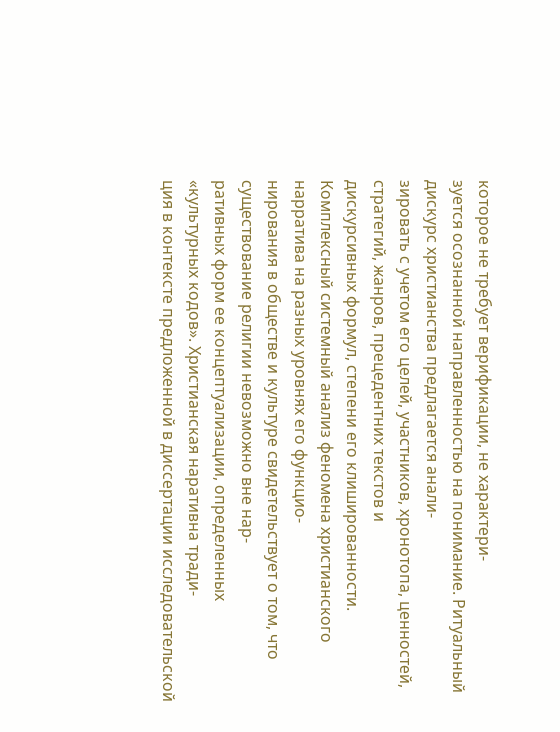которое не требует верификации, не характери-
зуется осознанной направленностью на понимание. Ритуальный дискурс христианства предлагается анали-
зировать с учетом его целей, участников, хронотопа, ценностей, стратегий, жанров, прецедентних текстов и
дискурсивных формул, степени его клишированности.
Комплексный системный анализ феномена христианского нарратива на разных уровнях его функцио-
нирования в обществе и культуре свидетельствует о том, что существование религии невозможно вне нар-
ративных форм ее концептуализации, определенных «культурных кодов». Христианская наративна тради-
ция в контексте предложенной в диссертации исследовательской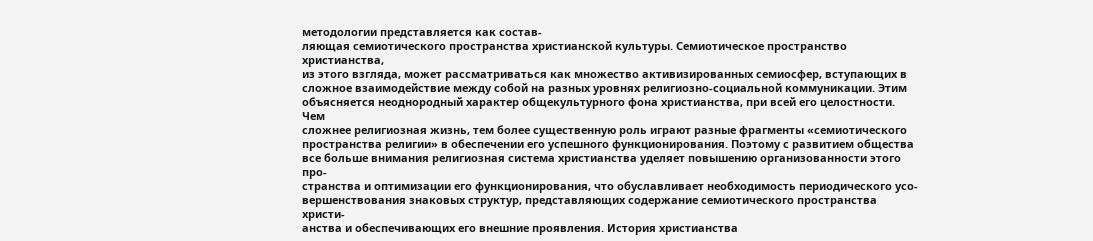методологии представляется как состав-
ляющая семиотического пространства христианской культуры. Семиотическое пространство христианства,
из этого взгляда, может рассматриваться как множество активизированных семиосфер, вступающих в
сложное взаимодействие между собой на разных уровнях религиозно-социальной коммуникации. Этим
объясняется неоднородный характер общекультурного фона христианства, при всей его целостности. Чем
сложнее религиозная жизнь, тем более существенную роль играют разные фрагменты «семиотического
пространства религии» в обеспечении его успешного функционирования. Поэтому с развитием общества
все больше внимания религиозная система христианства уделяет повышению организованности этого про-
странства и оптимизации его функционирования, что обуславливает необходимость периодического усо-
вершенствования знаковых структур, представляющих содержание семиотического пространства христи-
анства и обеспечивающих его внешние проявления. История христианства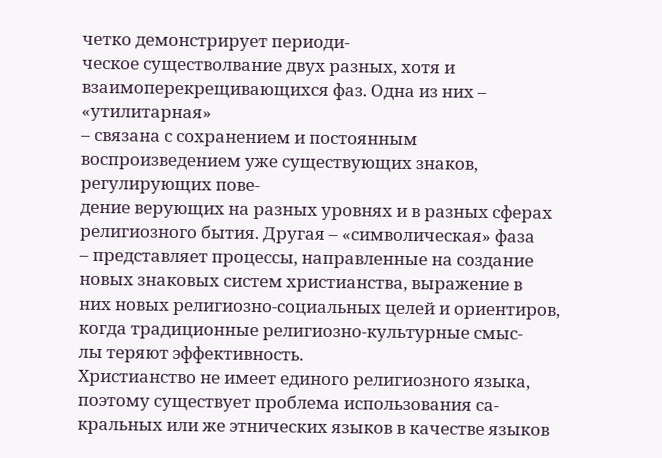четко демонстрирует периоди-
ческое существолвание двух разных, хотя и взаимоперекрещивающихся фаз. Одна из них – «утилитарная»
– связана с сохранением и постоянным воспроизведением уже существующих знаков, регулирующих пове-
дение верующих на разных уровнях и в разных сферах религиозного бытия. Другая – «символическая» фаза
– представляет процессы, направленные на создание новых знаковых систем христианства, выражение в
них новых религиозно-социальных целей и ориентиров, когда традиционные религиозно-культурные смыс-
лы теряют эффективность.
Христианство не имеет единого религиозного языка, поэтому существует проблема использования са-
кральных или же этнических языков в качестве языков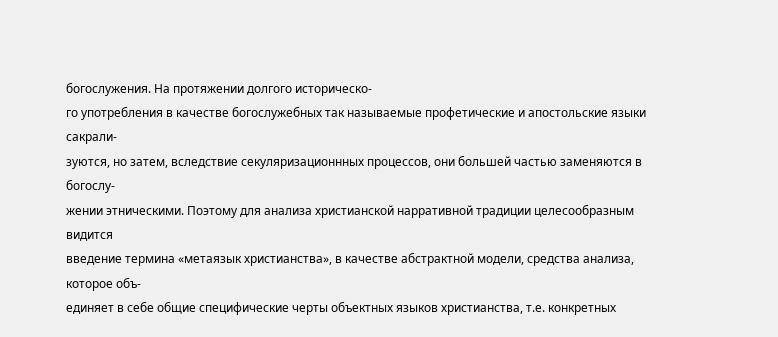богослужения. На протяжении долгого историческо-
го употребления в качестве богослужебных так называемые профетические и апостольские языки сакрали-
зуются, но затем, вследствие секуляризационнных процессов, они большей частью заменяются в богослу-
жении этническими. Поэтому для анализа христианской нарративной традиции целесообразным видится
введение термина «метаязык христианства», в качестве абстрактной модели, средства анализа, которое объ-
единяет в себе общие специфические черты объектных языков христианства, т.е. конкретных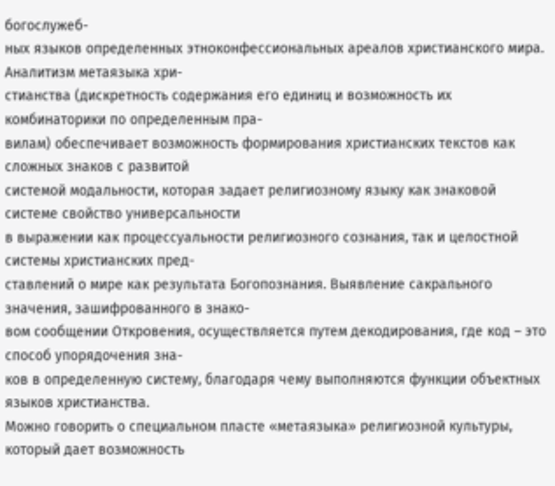богослужеб-
ных языков определенных этноконфессиональных ареалов христианского мира. Аналитизм метаязыка хри-
стианства (дискретность содержания его единиц и возможность их комбинаторики по определенным пра-
вилам) обеспечивает возможность формирования христианских текстов как сложных знаков с развитой
системой модальности, которая задает религиозному языку как знаковой системе свойство универсальности
в выражении как процессуальности религиозного сознания, так и целостной системы христианских пред-
ставлений о мире как результата Богопознания. Выявление сакрального значения, зашифрованного в знако-
вом сообщении Откровения, осуществляется путем декодирования, где код – это способ упорядочения зна-
ков в определенную систему, благодаря чему выполняются функции объектных языков христианства.
Можно говорить о специальном пласте «метаязыка» религиозной культуры, который дает возможность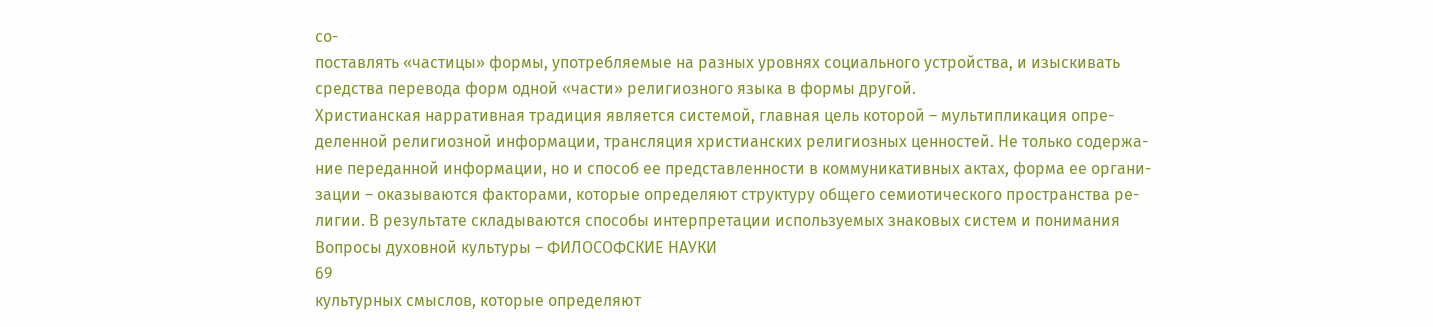со-
поставлять «частицы» формы, употребляемые на разных уровнях социального устройства, и изыскивать
средства перевода форм одной «части» религиозного языка в формы другой.
Христианская нарративная традиция является системой, главная цель которой – мультипликация опре-
деленной религиозной информации, трансляция христианских религиозных ценностей. Не только содержа-
ние переданной информации, но и способ ее представленности в коммуникативных актах, форма ее органи-
зации – оказываются факторами, которые определяют структуру общего семиотического пространства ре-
лигии. В результате складываются способы интерпретации используемых знаковых систем и понимания
Вопросы духовной культуры – ФИЛОСОФСКИЕ НАУКИ
69
культурных смыслов, которые определяют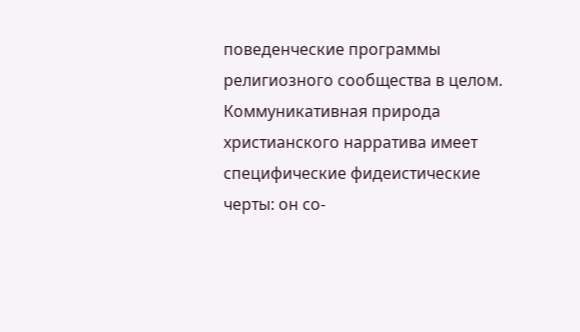поведенческие программы религиозного сообщества в целом.
Коммуникативная природа христианского нарратива имеет специфические фидеистические черты: он со-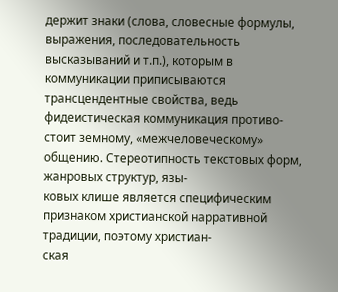держит знаки (слова, словесные формулы, выражения, последовательность высказываний и т.п.), которым в
коммуникации приписываются трансцендентные свойства, ведь фидеистическая коммуникация противо-
стоит земному, «межчеловеческому» общению. Стереотипность текстовых форм, жанровых структур, язы-
ковых клише является специфическим признаком христианской нарративной традиции, поэтому христиан-
ская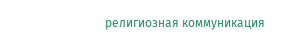религиозная коммуникация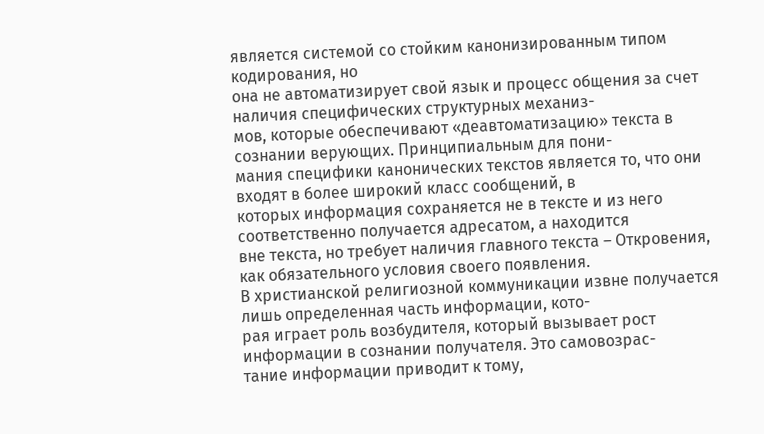является системой со стойким канонизированным типом кодирования, но
она не автоматизирует свой язык и процесс общения за счет наличия специфических структурных механиз-
мов, которые обеспечивают «деавтоматизацию» текста в сознании верующих. Принципиальным для пони-
мания специфики канонических текстов является то, что они входят в более широкий класс сообщений, в
которых информация сохраняется не в тексте и из него соответственно получается адресатом, а находится
вне текста, но требует наличия главного текста – Откровения, как обязательного условия своего появления.
В христианской религиозной коммуникации извне получается лишь определенная часть информации, кото-
рая играет роль возбудителя, который вызывает рост информации в сознании получателя. Это самовозрас-
тание информации приводит к тому,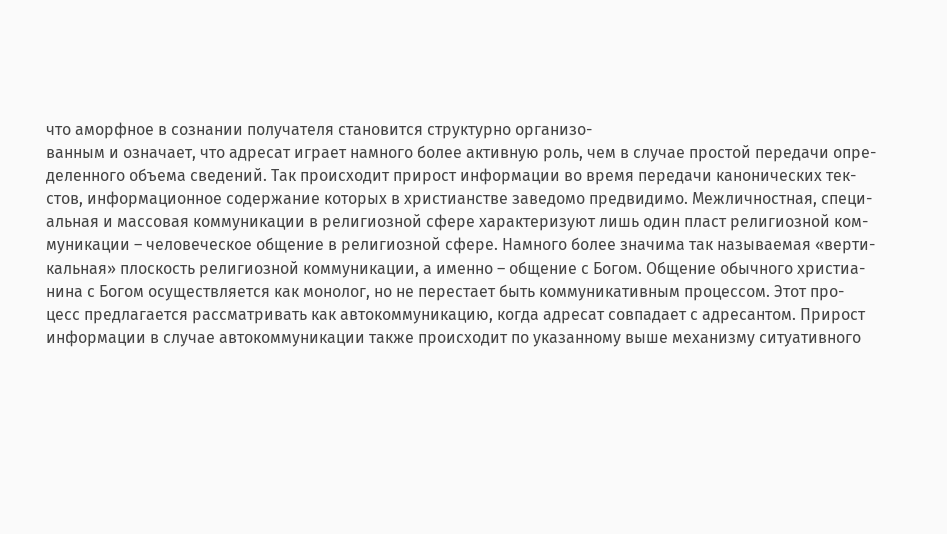что аморфное в сознании получателя становится структурно организо-
ванным и означает, что адресат играет намного более активную роль, чем в случае простой передачи опре-
деленного объема сведений. Так происходит прирост информации во время передачи канонических тек-
стов, информационное содержание которых в христианстве заведомо предвидимо. Межличностная, специ-
альная и массовая коммуникации в религиозной сфере характеризуют лишь один пласт религиозной ком-
муникации – человеческое общение в религиозной сфере. Намного более значима так называемая «верти-
кальная» плоскость религиозной коммуникации, а именно – общение с Богом. Общение обычного христиа-
нина с Богом осуществляется как монолог, но не перестает быть коммуникативным процессом. Этот про-
цесс предлагается рассматривать как автокоммуникацию, когда адресат совпадает с адресантом. Прирост
информации в случае автокоммуникации также происходит по указанному выше механизму ситуативного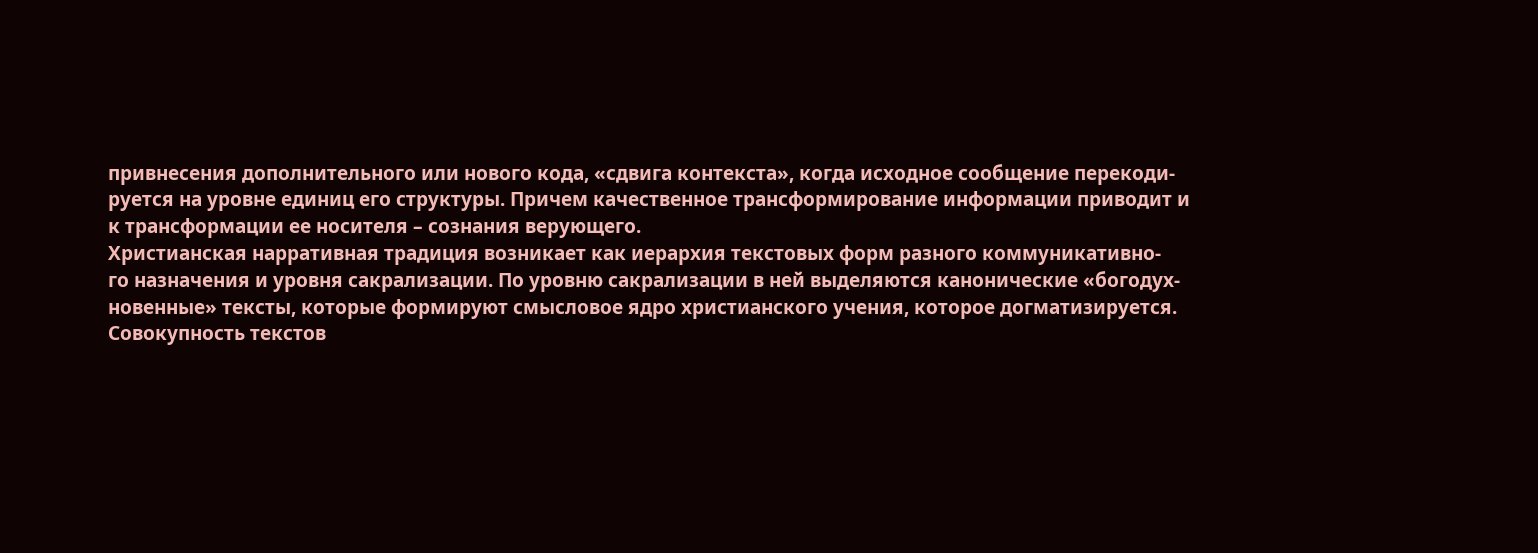привнесения дополнительного или нового кода, «сдвига контекста», когда исходное сообщение перекоди-
руется на уровне единиц его структуры. Причем качественное трансформирование информации приводит и
к трансформации ее носителя – сознания верующего.
Христианская нарративная традиция возникает как иерархия текстовых форм разного коммуникативно-
го назначения и уровня сакрализации. По уровню сакрализации в ней выделяются канонические «богодух-
новенные» тексты, которые формируют смысловое ядро христианского учения, которое догматизируется.
Совокупность текстов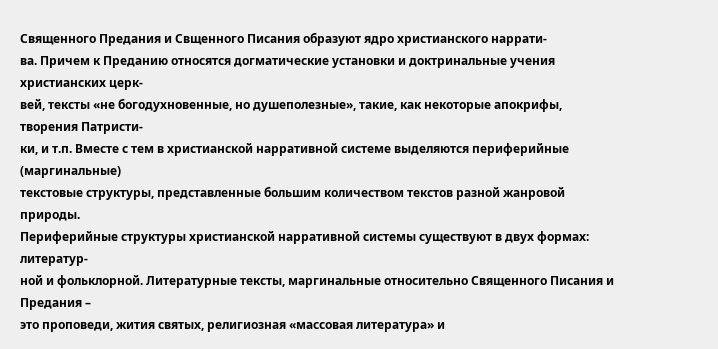Священного Предания и Свщенного Писания образуют ядро христианского наррати-
ва. Причем к Преданию относятся догматические установки и доктринальные учения христианских церк-
вей, тексты «не богодухновенные, но душеполезные», такие, как некоторые апокрифы, творения Патристи-
ки, и т.п. Вместе с тем в христианской нарративной системе выделяются периферийные (маргинальные)
текстовые структуры, представленные большим количеством текстов разной жанровой природы.
Периферийные структуры христианской нарративной системы существуют в двух формах: литератур-
ной и фольклорной. Литературные тексты, маргинальные относительно Священного Писания и Предания –
это проповеди, жития святых, религиозная «массовая литература» и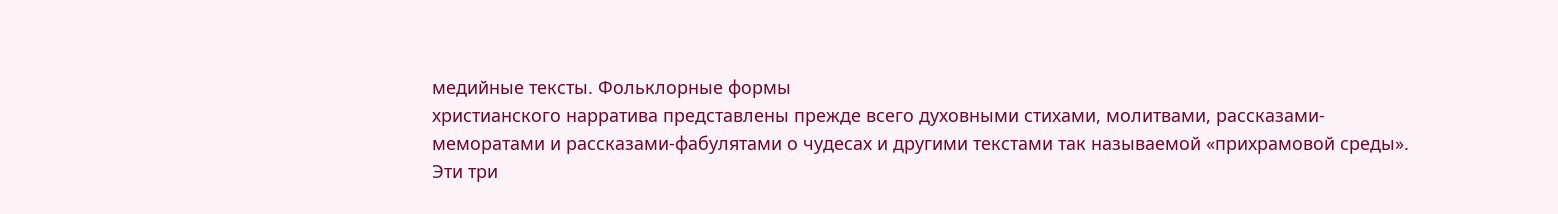медийные тексты. Фольклорные формы
христианского нарратива представлены прежде всего духовными стихами, молитвами, рассказами-
меморатами и рассказами-фабулятами о чудесах и другими текстами так называемой «прихрамовой среды».
Эти три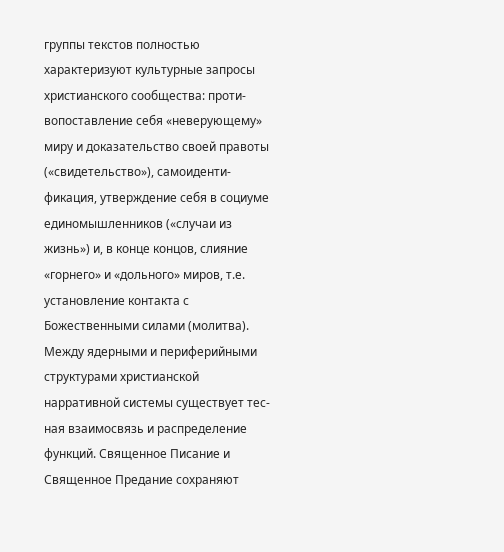группы текстов полностью характеризуют культурные запросы христианского сообщества: проти-
вопоставление себя «неверующему» миру и доказательство своей правоты («свидетельство»), самоиденти-
фикация, утверждение себя в социуме единомышленников («случаи из жизнь») и, в конце концов, слияние
«горнего» и «дольного» миров, т.е. установление контакта с Божественными силами (молитва).
Между ядерными и периферийными структурами христианской нарративной системы существует тес-
ная взаимосвязь и распределение функций. Священное Писание и Священное Предание сохраняют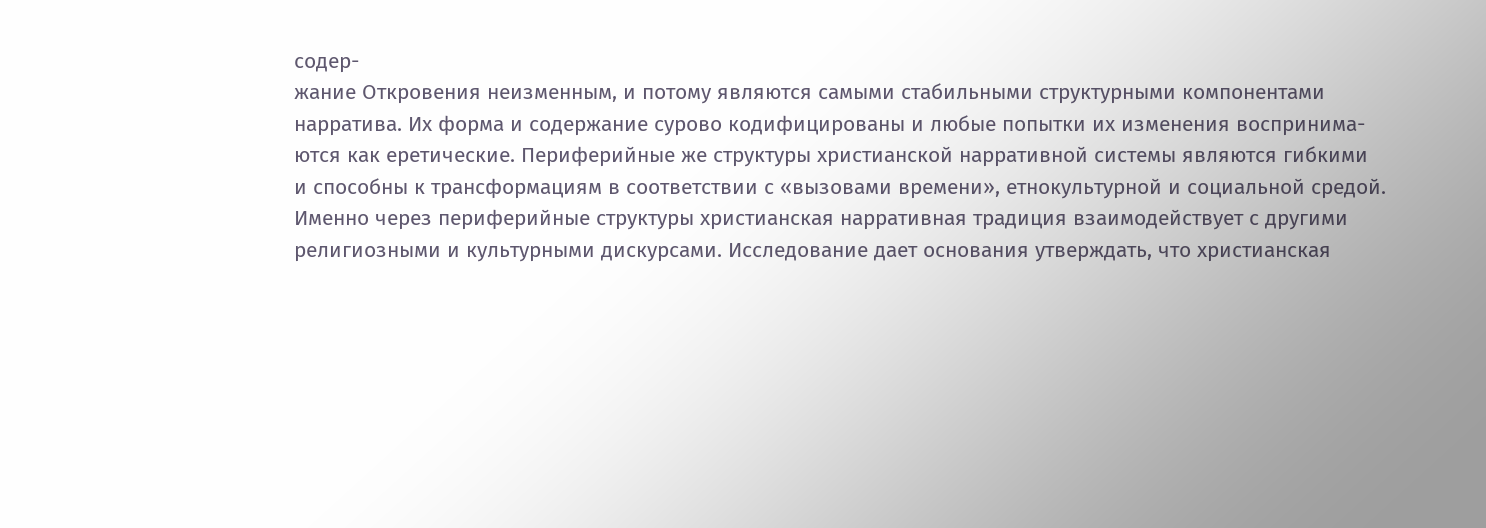содер-
жание Откровения неизменным, и потому являются самыми стабильными структурными компонентами
нарратива. Их форма и содержание сурово кодифицированы и любые попытки их изменения воспринима-
ются как еретические. Периферийные же структуры христианской нарративной системы являются гибкими
и способны к трансформациям в соответствии с «вызовами времени», етнокультурной и социальной средой.
Именно через периферийные структуры христианская нарративная традиция взаимодействует с другими
религиозными и культурными дискурсами. Исследование дает основания утверждать, что христианская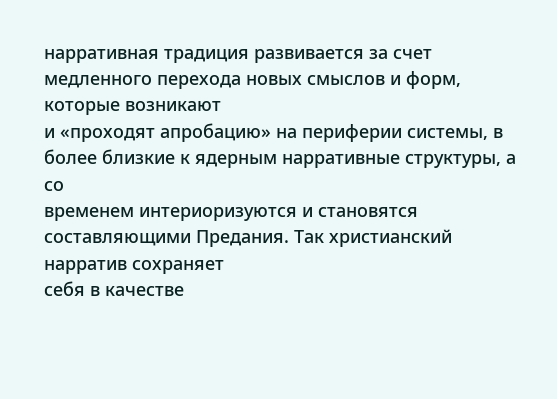нарративная традиция развивается за счет медленного перехода новых смыслов и форм, которые возникают
и «проходят апробацию» на периферии системы, в более близкие к ядерным нарративные структуры, а со
временем интериоризуются и становятся составляющими Предания. Так христианский нарратив сохраняет
себя в качестве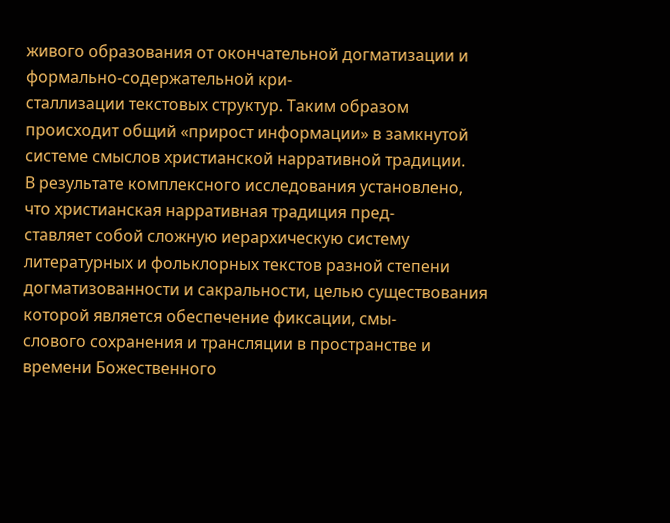живого образования от окончательной догматизации и формально-содержательной кри-
сталлизации текстовых структур. Таким образом происходит общий «прирост информации» в замкнутой
системе смыслов христианской нарративной традиции.
В результате комплексного исследования установлено, что христианская нарративная традиция пред-
ставляет собой сложную иерархическую систему литературных и фольклорных текстов разной степени
догматизованности и сакральности, целью существования которой является обеспечение фиксации, смы-
слового сохранения и трансляции в пространстве и времени Божественного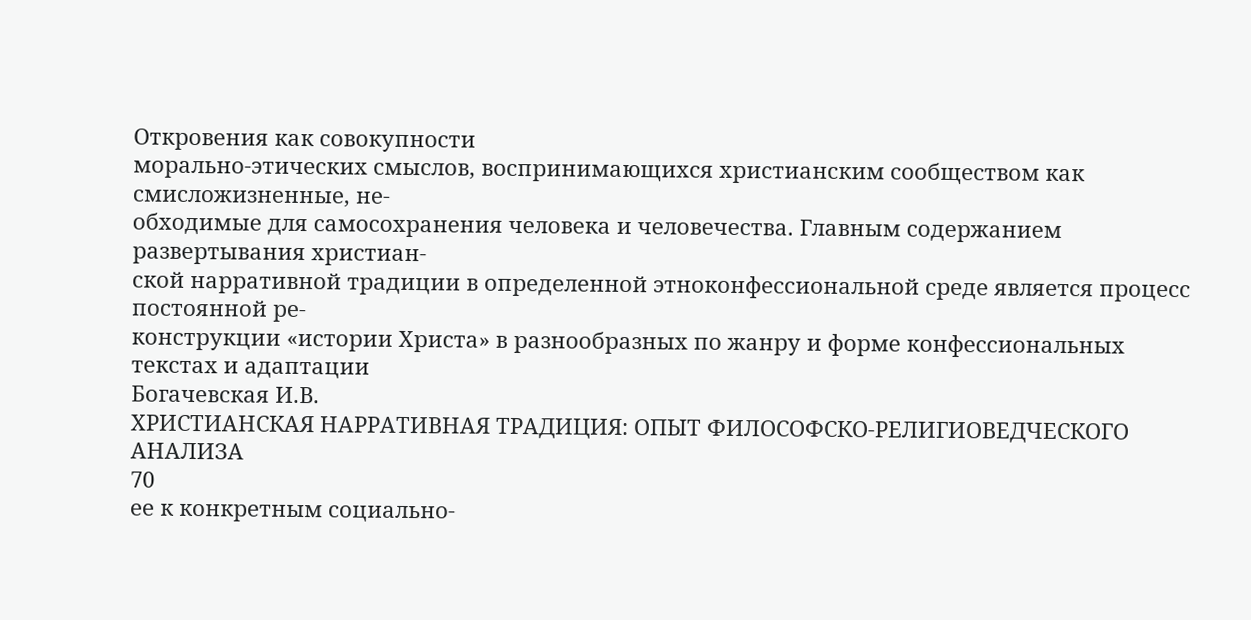Откровения как совокупности
морально-этических смыслов, воспринимающихся христианским сообществом как смисложизненные, не-
обходимые для самосохранения человека и человечества. Главным содержанием развертывания христиан-
ской нарративной традиции в определенной этноконфессиональной среде является процесс постоянной ре-
конструкции «истории Христа» в разнообразных по жанру и форме конфессиональных текстах и адаптации
Богачевская И.В.
ХРИСТИАНСКАЯ НАРРАТИВНАЯ ТРАДИЦИЯ: ОПЫТ ФИЛОСОФСКО-РЕЛИГИОВЕДЧЕСКОГО АНАЛИЗА
70
ее к конкретным социально-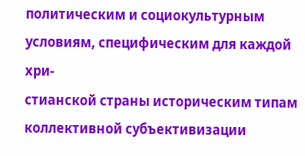политическим и социокультурным условиям, специфическим для каждой хри-
стианской страны историческим типам коллективной субъективизации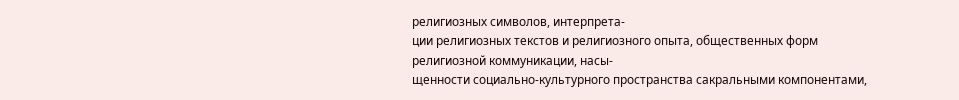религиозных символов, интерпрета-
ции религиозных текстов и религиозного опыта, общественных форм религиозной коммуникации, насы-
щенности социально-культурного пространства сакральными компонентами,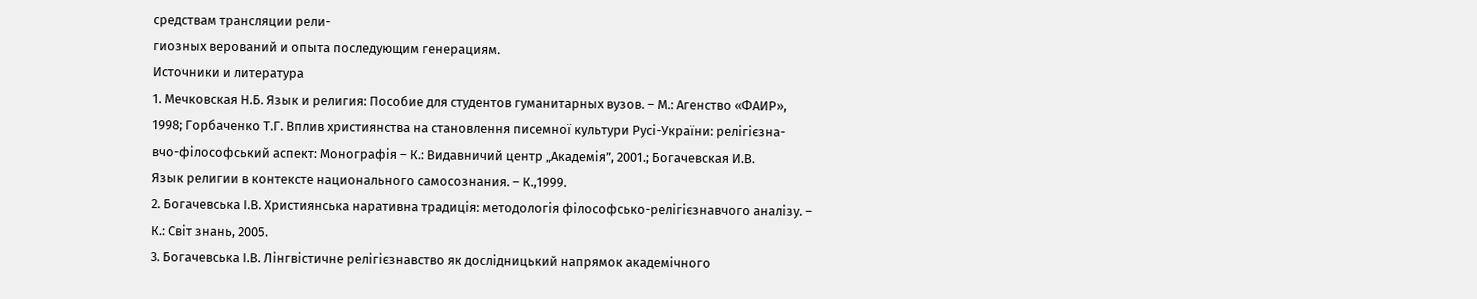средствам трансляции рели-
гиозных верований и опыта последующим генерациям.
Источники и литература
1. Мечковская Н.Б. Язык и религия: Пособие для студентов гуманитарных вузов. – М.: Агенство «ФАИР»,
1998; Горбаченко Т.Г. Вплив християнства на становлення писемної культури Русі-України: релігієзна-
вчо-філософський аспект: Монографія – К.: Видавничий центр „Академія”, 2001.; Богачевская И.В.
Язык религии в контексте национального самосознания. – К.,1999.
2. Богачевська І.В. Християнська наративна традиція: методологія філософсько-релігієзнавчого аналізу. –
К.: Світ знань, 2005.
3. Богачевська І.В. Лінгвістичне релігієзнавство як дослідницький напрямок академічного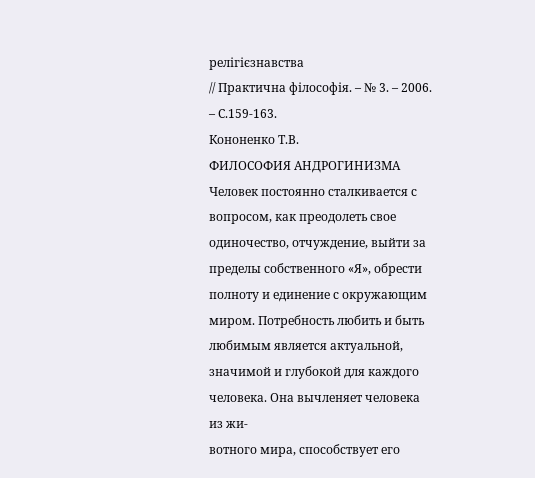релігієзнавства
// Практична філософія. – № 3. – 2006. – С.159-163.
Кононенко Т.В.
ФИЛОСОФИЯ АНДРОГИНИЗМА
Человек постоянно сталкивается с вопросом, как преодолеть свое одиночество, отчуждение, выйти за
пределы собственного «Я», обрести полноту и единение с окружающим миром. Потребность любить и быть
любимым является актуальной, значимой и глубокой для каждого человека. Она вычленяет человека из жи-
вотного мира, способствует его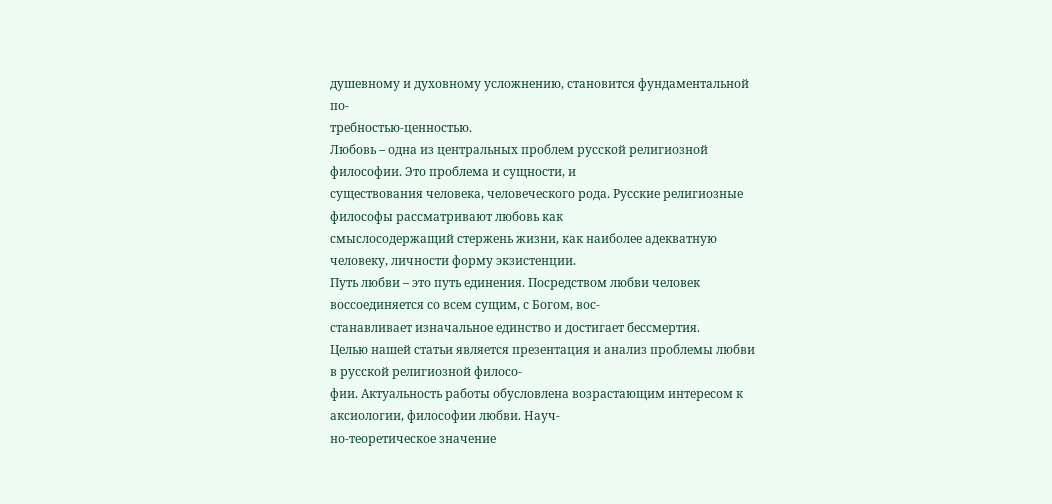душевному и духовному усложнению, становится фундаментальной по-
требностью-ценностью.
Любовь – одна из центральных проблем русской религиозной философии. Это проблема и сущности, и
существования человека, человеческого рода. Русские религиозные философы рассматривают любовь как
смыслосодержащий стержень жизни, как наиболее адекватную человеку, личности форму экзистенции.
Путь любви – это путь единения. Посредством любви человек воссоединяется со всем сущим, с Богом, вос-
станавливает изначальное единство и достигает бессмертия.
Целью нашей статьи является презентация и анализ проблемы любви в русской религиозной филосо-
фии. Актуальность работы обусловлена возрастающим интересом к аксиологии, философии любви. Науч-
но-теоретическое значение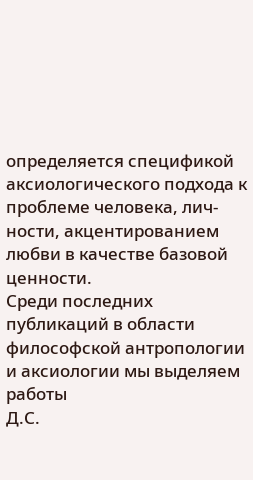определяется спецификой аксиологического подхода к проблеме человека, лич-
ности, акцентированием любви в качестве базовой ценности.
Среди последних публикаций в области философской антропологии и аксиологии мы выделяем работы
Д.С.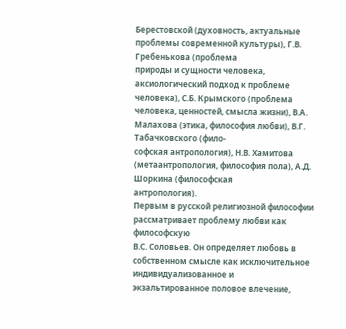Берестовской (духовность, актуальные проблемы современной культуры), Г.В. Гребенькова (проблема
природы и сущности человека, аксиологический подход к проблеме человека), С.Б. Крымского (проблема
человека, ценностей, смысла жизни), В.А. Малахова (этика, философия любви), В.Г. Табачковского (фило-
софская антропология), Н.В. Хамитова (метаантропология, философия пола), А.Д. Шоркина (философская
антропология).
Первым в русской религиозной философии рассматривает проблему любви как философскую
В.С. Соловьев. Он определяет любовь в собственном смысле как исключительное индивидуализованное и
экзальтированное половое влечение,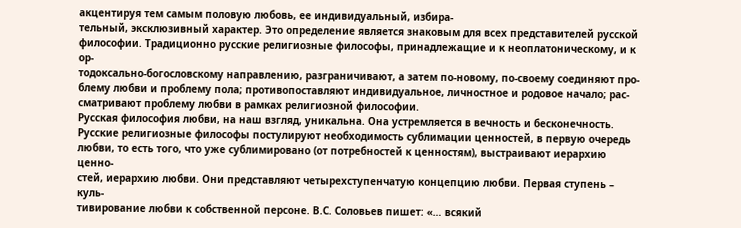акцентируя тем самым половую любовь, ее индивидуальный, избира-
тельный, эксклюзивный характер. Это определение является знаковым для всех представителей русской
философии. Традиционно русские религиозные философы, принадлежащие и к неоплатоническому, и к ор-
тодоксально-богословскому направлению, разграничивают, а затем по-новому, по-своему соединяют про-
блему любви и проблему пола; противопоставляют индивидуальное, личностное и родовое начало; рас-
сматривают проблему любви в рамках религиозной философии.
Русская философия любви, на наш взгляд, уникальна. Она устремляется в вечность и бесконечность.
Русские религиозные философы постулируют необходимость сублимации ценностей, в первую очередь
любви, то есть того, что уже сублимировано (от потребностей к ценностям), выстраивают иерархию ценно-
стей, иерархию любви. Они представляют четырехступенчатую концепцию любви. Первая ступень – куль-
тивирование любви к собственной персоне. В.С. Соловьев пишет: «… всякий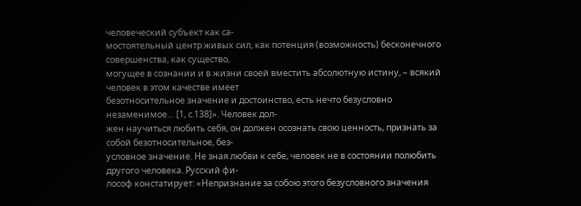человеческий субъект как са-
мостоятельный центр живых сил, как потенция (возможность) бесконечного совершенства, как существо,
могущее в сознании и в жизни своей вместить абсолютную истину, – всякий человек в этом качестве имеет
безотносительное значение и достоинство, есть нечто безусловно незаменимое… [1, с.138]». Человек дол-
жен научиться любить себя, он должен осознать свою ценность, признать за собой безотносительное, без-
условное значение. Не зная любви к себе, человек не в состоянии полюбить другого человека. Русский фи-
лософ констатирует: «Непризнание за собою этого безусловного значения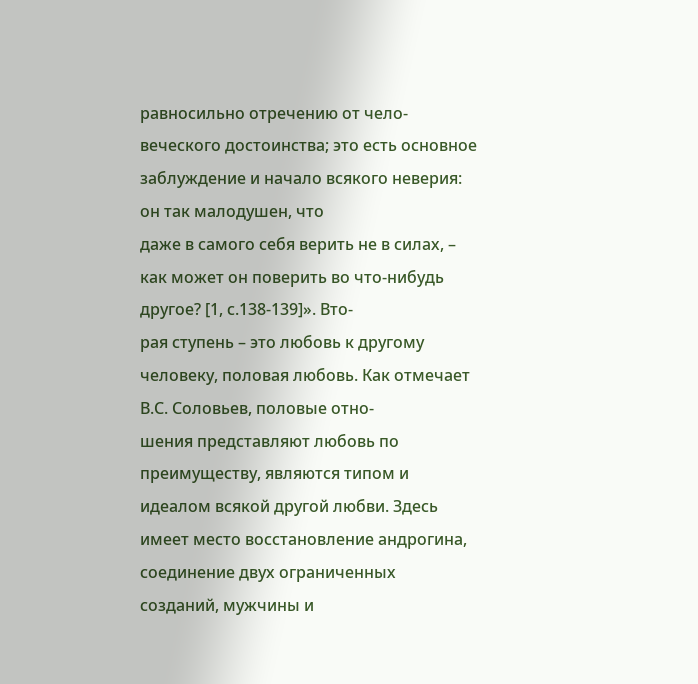равносильно отречению от чело-
веческого достоинства; это есть основное заблуждение и начало всякого неверия: он так малодушен, что
даже в самого себя верить не в силах, – как может он поверить во что-нибудь другое? [1, с.138-139]». Вто-
рая ступень – это любовь к другому человеку, половая любовь. Как отмечает В.С. Соловьев, половые отно-
шения представляют любовь по преимуществу, являются типом и идеалом всякой другой любви. Здесь
имеет место восстановление андрогина, соединение двух ограниченных созданий, мужчины и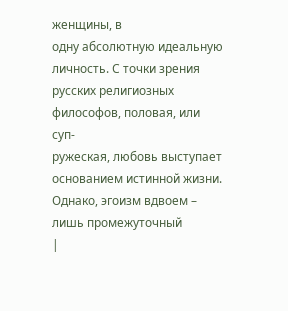женщины, в
одну абсолютную идеальную личность. С точки зрения русских религиозных философов, половая, или суп-
ружеская, любовь выступает основанием истинной жизни. Однако, эгоизм вдвоем – лишь промежуточный
|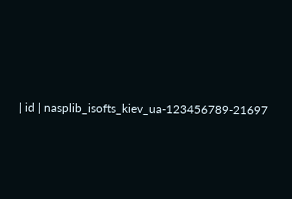| id | nasplib_isofts_kiev_ua-123456789-21697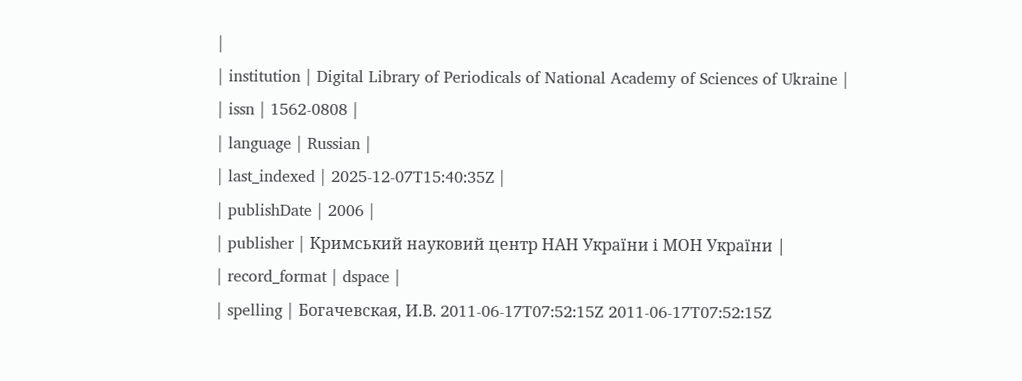|
| institution | Digital Library of Periodicals of National Academy of Sciences of Ukraine |
| issn | 1562-0808 |
| language | Russian |
| last_indexed | 2025-12-07T15:40:35Z |
| publishDate | 2006 |
| publisher | Кримський науковий центр НАН України і МОН України |
| record_format | dspace |
| spelling | Богачевская, И.В. 2011-06-17T07:52:15Z 2011-06-17T07:52:15Z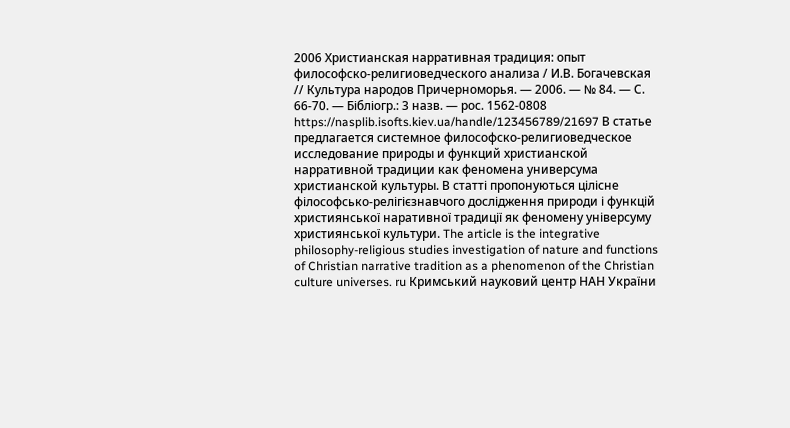2006 Христианская нарративная традиция: опыт философско-религиоведческого анализа / И.В. Богачевская // Культура народов Причерноморья. — 2006. — № 84. — С. 66-70. — Бібліогр.: 3 назв. — рос. 1562-0808 https://nasplib.isofts.kiev.ua/handle/123456789/21697 В статье предлагается системное философско-религиоведческое исследование природы и функций христианской нарративной традиции как феномена универсума христианской культуры. В статті пропонуються цілісне філософсько-релігієзнавчого дослідження природи і функцій християнської наративної традиції як феномену універсуму християнської культури. The article is the integrative philosophy-religious studies investigation of nature and functions of Christian narrative tradition as a phenomenon of the Christian culture universes. ru Кримський науковий центр НАН України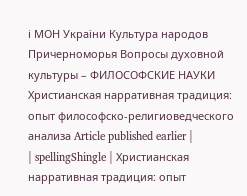і МОН України Культура народов Причерноморья Вопросы духовной культуры – ФИЛОСОФСКИЕ НАУКИ Христианская нарративная традиция: опыт философско-религиоведческого анализа Article published earlier |
| spellingShingle | Христианская нарративная традиция: опыт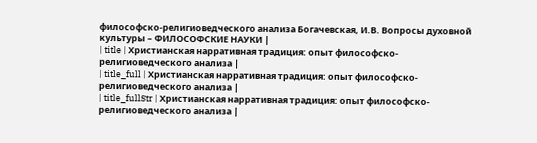философско-религиоведческого анализа Богачевская, И.В. Вопросы духовной культуры – ФИЛОСОФСКИЕ НАУКИ |
| title | Христианская нарративная традиция: опыт философско-религиоведческого анализа |
| title_full | Христианская нарративная традиция: опыт философско-религиоведческого анализа |
| title_fullStr | Христианская нарративная традиция: опыт философско-религиоведческого анализа |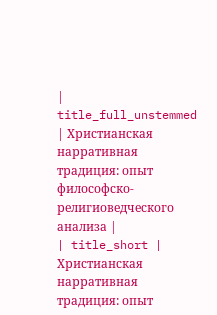| title_full_unstemmed | Христианская нарративная традиция: опыт философско-религиоведческого анализа |
| title_short | Христианская нарративная традиция: опыт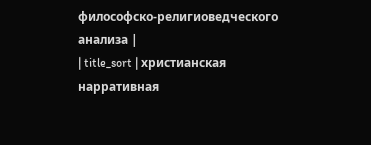философско-религиоведческого анализа |
| title_sort | христианская нарративная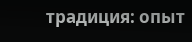традиция: опыт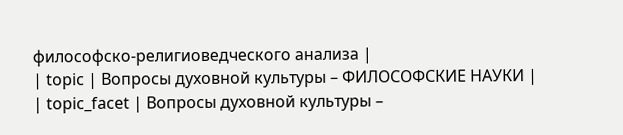философско-религиоведческого анализа |
| topic | Вопросы духовной культуры – ФИЛОСОФСКИЕ НАУКИ |
| topic_facet | Вопросы духовной культуры –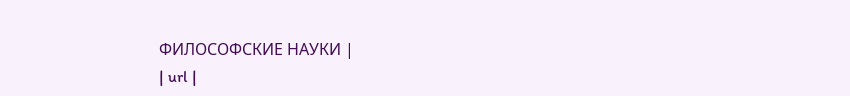ФИЛОСОФСКИЕ НАУКИ |
| url |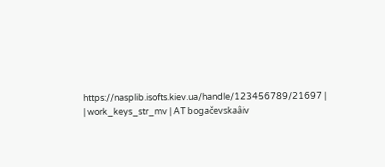https://nasplib.isofts.kiev.ua/handle/123456789/21697 |
| work_keys_str_mv | AT bogačevskaâiv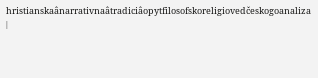hristianskaânarrativnaâtradiciâopytfilosofskoreligiovedčeskogoanaliza |